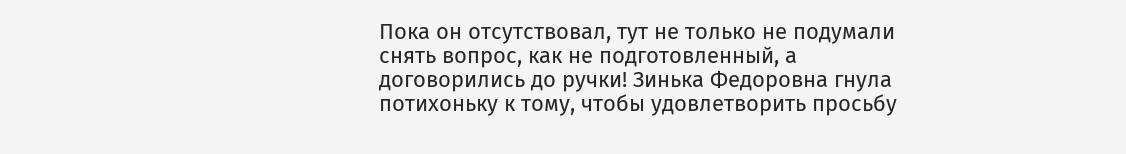Пока он отсутствовал, тут не только не подумали снять вопрос, как не подготовленный, а договорились до ручки! Зинька Федоровна гнула потихоньку к тому, чтобы удовлетворить просьбу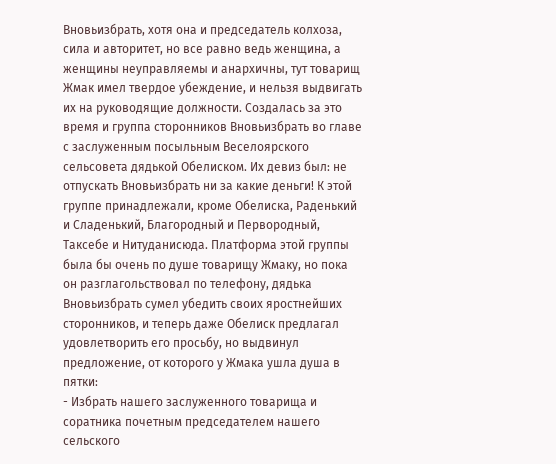Вновьизбрать, хотя она и председатель колхоза, сила и авторитет, но все равно ведь женщина, а женщины неуправляемы и анархичны, тут товарищ Жмак имел твердое убеждение, и нельзя выдвигать их на руководящие должности. Создалась за это время и группа сторонников Вновьизбрать во главе с заслуженным посыльным Веселоярского сельсовета дядькой Обелиском. Их девиз был: не отпускать Вновьизбрать ни за какие деньги! К этой группе принадлежали, кроме Обелиска, Раденький и Сладенький, Благородный и Первородный, Таксебе и Нитуданисюда. Платформа этой группы была бы очень по душе товарищу Жмаку, но пока он разглагольствовал по телефону, дядька Вновьизбрать сумел убедить своих яростнейших сторонников, и теперь даже Обелиск предлагал удовлетворить его просьбу, но выдвинул предложение, от которого у Жмака ушла душа в пятки:
- Избрать нашего заслуженного товарища и соратника почетным председателем нашего сельского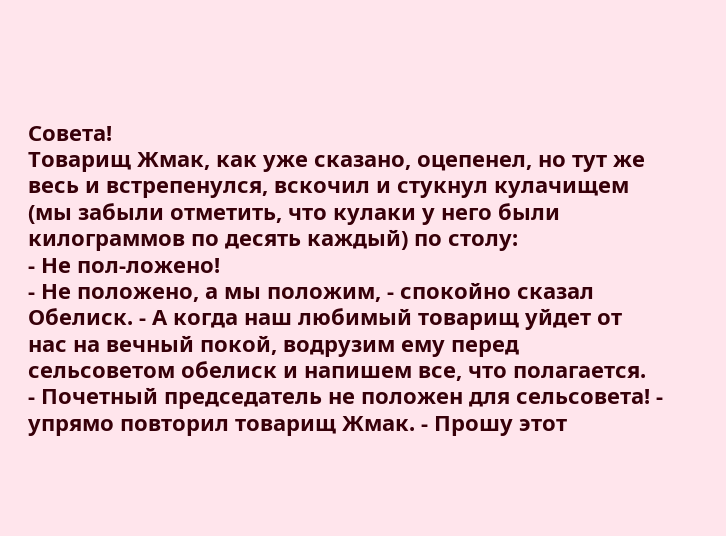Совета!
Товарищ Жмак, как уже сказано, оцепенел, но тут же весь и встрепенулся, вскочил и стукнул кулачищем (мы забыли отметить, что кулаки у него были килограммов по десять каждый) по столу:
- Не пол-ложено!
- Не положено, а мы положим, - спокойно сказал Обелиск. - А когда наш любимый товарищ уйдет от нас на вечный покой, водрузим ему перед сельсоветом обелиск и напишем все, что полагается.
- Почетный председатель не положен для сельсовета! - упрямо повторил товарищ Жмак. - Прошу этот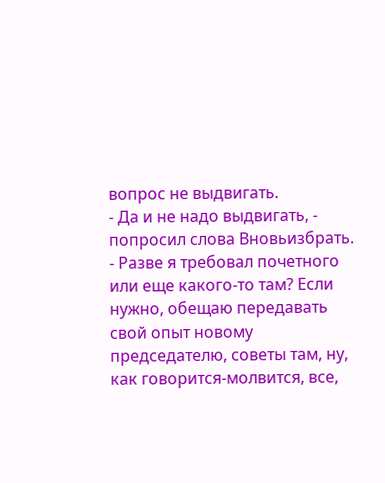вопрос не выдвигать.
- Да и не надо выдвигать, - попросил слова Вновьизбрать. - Разве я требовал почетного или еще какого-то там? Если нужно, обещаю передавать свой опыт новому председателю, советы там, ну, как говорится-молвится, все,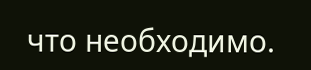что необходимо.